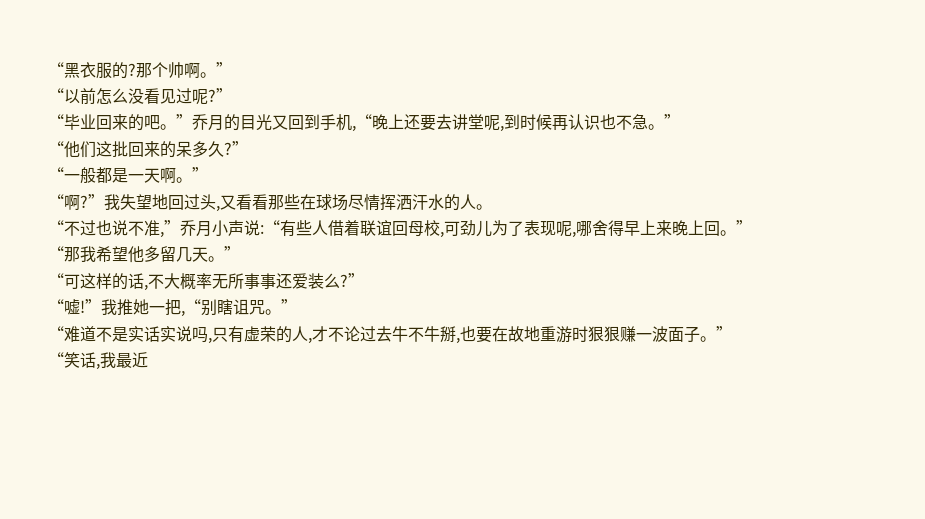“黑衣服的?那个帅啊。”
“以前怎么没看见过呢?”
“毕业回来的吧。”乔月的目光又回到手机,“晚上还要去讲堂呢,到时候再认识也不急。”
“他们这批回来的呆多久?”
“一般都是一天啊。”
“啊?”我失望地回过头,又看看那些在球场尽情挥洒汗水的人。
“不过也说不准,”乔月小声说:“有些人借着联谊回母校,可劲儿为了表现呢,哪舍得早上来晚上回。”
“那我希望他多留几天。”
“可这样的话,不大概率无所事事还爱装么?”
“嘘!”我推她一把,“别瞎诅咒。”
“难道不是实话实说吗,只有虚荣的人,才不论过去牛不牛掰,也要在故地重游时狠狠赚一波面子。”
“笑话,我最近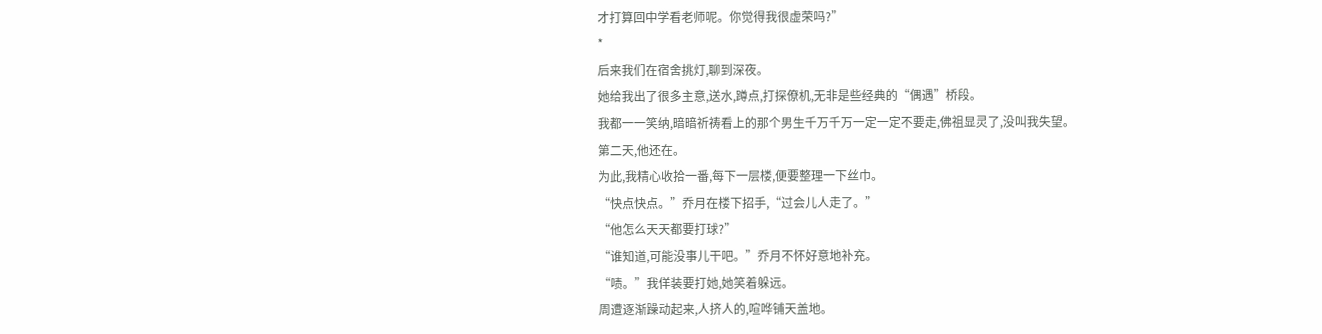才打算回中学看老师呢。你觉得我很虚荣吗?”
*
后来我们在宿舍挑灯,聊到深夜。
她给我出了很多主意,送水,蹲点,打探僚机,无非是些经典的“偶遇”桥段。
我都一一笑纳,暗暗祈祷看上的那个男生千万千万一定一定不要走,佛祖显灵了,没叫我失望。
第二天,他还在。
为此,我精心收拾一番,每下一层楼,便要整理一下丝巾。
“快点快点。”乔月在楼下招手,“过会儿人走了。”
“他怎么天天都要打球?”
“谁知道,可能没事儿干吧。”乔月不怀好意地补充。
“啧。”我佯装要打她,她笑着躲远。
周遭逐渐躁动起来,人挤人的,喧哗铺天盖地。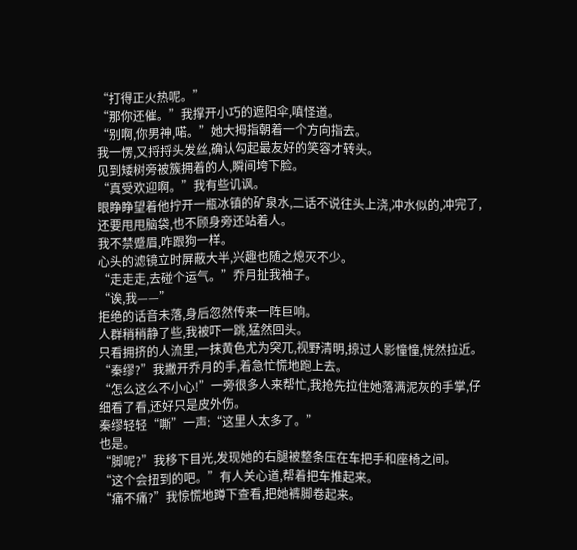“打得正火热呢。”
“那你还催。”我撑开小巧的遮阳伞,嗔怪道。
“别啊,你男神,喏。”她大拇指朝着一个方向指去。
我一愣,又捋捋头发丝,确认勾起最友好的笑容才转头。
见到矮树旁被簇拥着的人,瞬间垮下脸。
“真受欢迎啊。”我有些讥讽。
眼睁睁望着他拧开一瓶冰镇的矿泉水,二话不说往头上浇,冲水似的,冲完了,还要甩甩脑袋,也不顾身旁还站着人。
我不禁蹙眉,咋跟狗一样。
心头的滤镜立时屏蔽大半,兴趣也随之熄灭不少。
“走走走,去碰个运气。”乔月扯我袖子。
“诶,我——”
拒绝的话音未落,身后忽然传来一阵巨响。
人群稍稍静了些,我被吓一跳,猛然回头。
只看拥挤的人流里,一抹黄色尤为突兀,视野清明,掠过人影憧憧,恍然拉近。
“秦缪?”我撇开乔月的手,着急忙慌地跑上去。
“怎么这么不小心!”一旁很多人来帮忙,我抢先拉住她落满泥灰的手掌,仔细看了看,还好只是皮外伤。
秦缪轻轻“嘶”一声:“这里人太多了。”
也是。
“脚呢?”我移下目光,发现她的右腿被整条压在车把手和座椅之间。
“这个会扭到的吧。”有人关心道,帮着把车推起来。
“痛不痛?”我惊慌地蹲下查看,把她裤脚卷起来。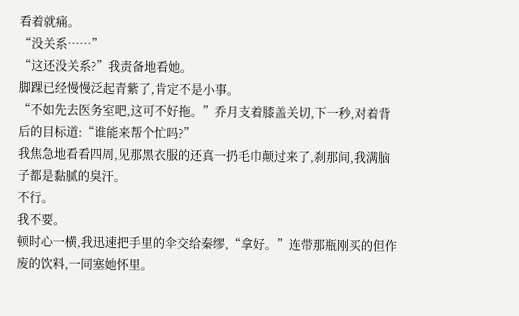看着就痛。
“没关系……”
“这还没关系?”我责备地看她。
脚踝已经慢慢泛起青紫了,肯定不是小事。
“不如先去医务室吧,这可不好拖。”乔月支着膝盖关切,下一秒,对着背后的目标道:“谁能来帮个忙吗?”
我焦急地看看四周,见那黑衣服的还真一扔毛巾颠过来了,刹那间,我满脑子都是黏腻的臭汗。
不行。
我不要。
顿时心一横,我迅速把手里的伞交给秦缪,“拿好。”连带那瓶刚买的但作废的饮料,一同塞她怀里。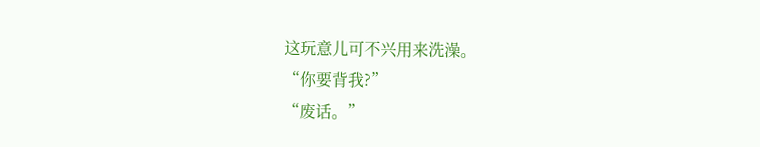这玩意儿可不兴用来洗澡。
“你要背我?”
“废话。”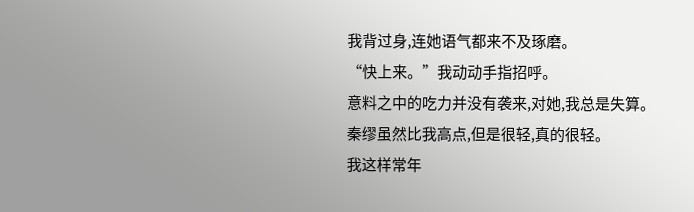我背过身,连她语气都来不及琢磨。
“快上来。”我动动手指招呼。
意料之中的吃力并没有袭来,对她,我总是失算。
秦缪虽然比我高点,但是很轻,真的很轻。
我这样常年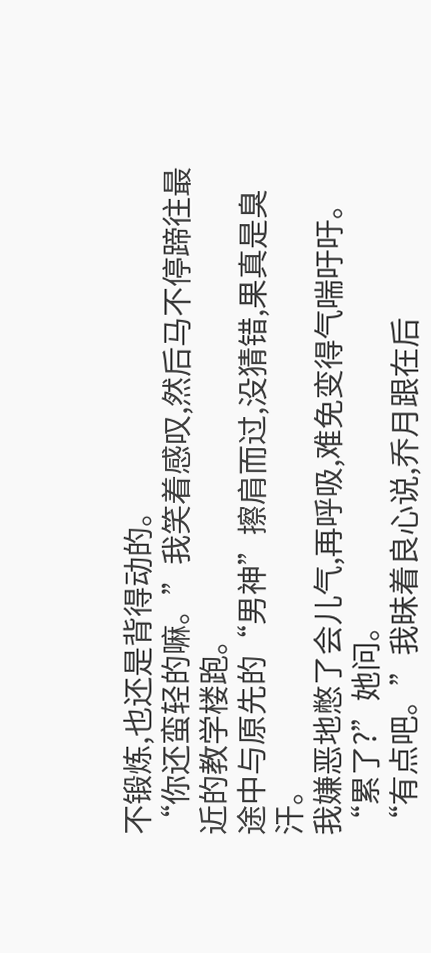不锻炼,也还是背得动的。
“你还蛮轻的嘛。”我笑着感叹,然后马不停蹄往最近的教学楼跑。
途中与原先的“男神”擦肩而过,没猜错,果真是臭汗。
我嫌恶地憋了会儿气,再呼吸,难免变得气喘吁吁。
“累了?”她问。
“有点吧。”我昧着良心说,乔月跟在后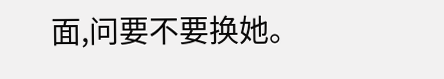面,问要不要换她。